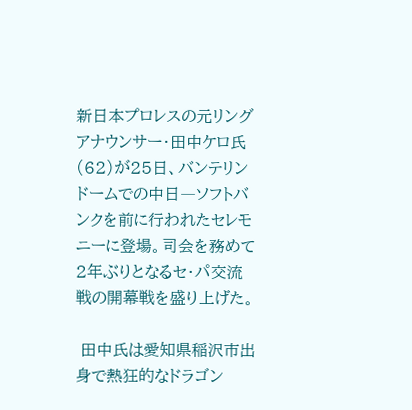新日本プロレスの元リングアナウンサー・田中ケロ氏(62)が25日、バンテリンドームでの中日―ソフトバンクを前に行われたセレモニーに登場。司会を務めて2年ぶりとなるセ・パ交流戦の開幕戦を盛り上げた。

 田中氏は愛知県稲沢市出身で熱狂的なドラゴン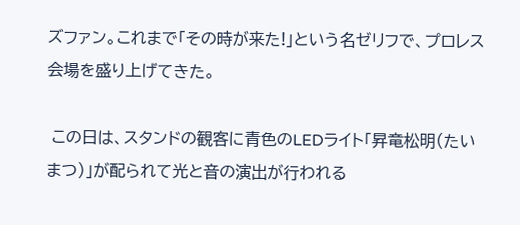ズファン。これまで「その時が来た!」という名ゼリフで、プロレス会場を盛り上げてきた。

 この日は、スタンドの観客に青色のLEDライト「昇竜松明(たいまつ)」が配られて光と音の演出が行われる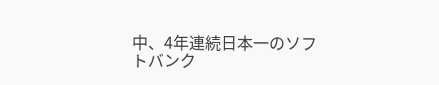中、4年連続日本一のソフトバンク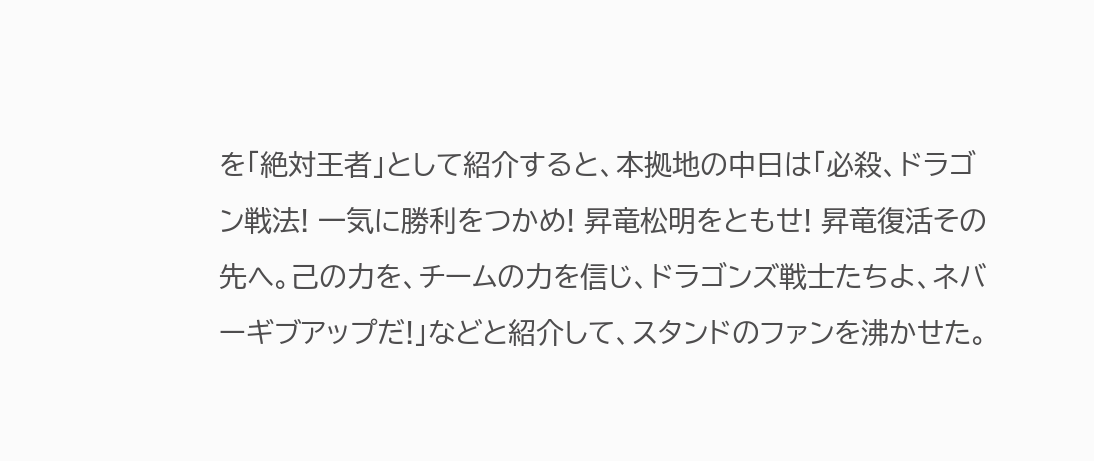を「絶対王者」として紹介すると、本拠地の中日は「必殺、ドラゴン戦法! 一気に勝利をつかめ! 昇竜松明をともせ! 昇竜復活その先へ。己の力を、チームの力を信じ、ドラゴンズ戦士たちよ、ネバーギブアップだ!」などと紹介して、スタンドのファンを沸かせた。